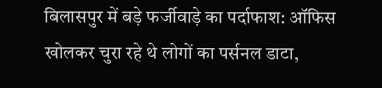बिलासपुर में बड़े फर्जीवाड़े का पर्दाफाश: ऑफिस खोलकर चुरा रहे थे लोगों का पर्सनल डाटा,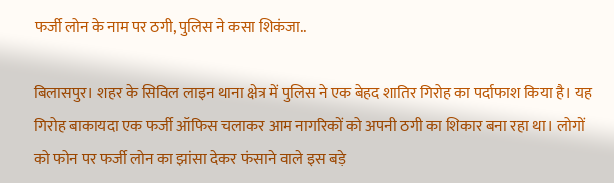फर्जी लोन के नाम पर ठगी, पुलिस ने कसा शिकंजा..

बिलासपुर। शहर के सिविल लाइन थाना क्षेत्र में पुलिस ने एक बेहद शातिर गिरोह का पर्दाफाश किया है। यह गिरोह बाकायदा एक फर्जी ऑफिस चलाकर आम नागरिकों को अपनी ठगी का शिकार बना रहा था। लोगों को फोन पर फर्जी लोन का झांसा देकर फंसाने वाले इस बड़े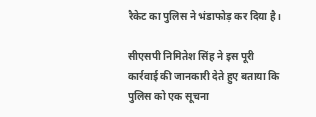रैकेट का पुलिस ने भंडाफोड़ कर दिया है।

सीएसपी निमितेश सिंह ने इस पूरी कार्रवाई की जानकारी देते हुए बताया कि पुलिस को एक सूचना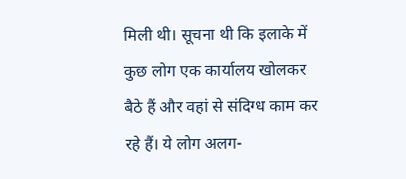मिली थी। सूचना थी कि इलाके में कुछ लोग एक कार्यालय खोलकर बैठे हैं और वहां से संदिग्ध काम कर रहे हैं। ये लोग अलग-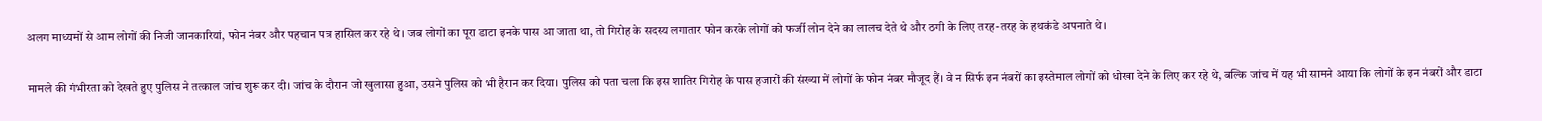अलग माध्यमों से आम लोगों की निजी जानकारियां, फोन नंबर और पहचान पत्र हासिल कर रहे थे। जब लोगों का पूरा डाटा इनके पास आ जाता था, तो गिरोह के सदस्य लगातार फोन करके लोगों को फर्जी लोन देने का लालच देते थे और ठगी के लिए तरह-तरह के हथकंडे अपनाते थे।

मामले की गंभीरता को देखते हुए पुलिस ने तत्काल जांच शुरू कर दी। जांच के दौरान जो खुलासा हुआ, उसने पुलिस को भी हैरान कर दिया। पुलिस को पता चला कि इस शातिर गिरोह के पास हजारों की संख्या में लोगों के फोन नंबर मौजूद हैं। वे न सिर्फ इन नंबरों का इस्तेमाल लोगों को धोखा देने के लिए कर रहे थे, बल्कि जांच में यह भी सामने आया कि लोगों के इन नंबरों और डाटा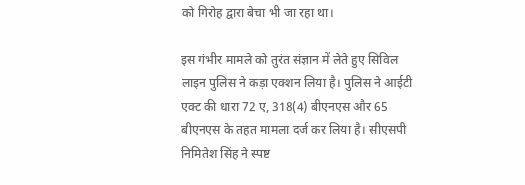को गिरोह द्वारा बेचा भी जा रहा था।

इस गंभीर मामले को तुरंत संज्ञान में लेते हुए सिविल लाइन पुलिस ने कड़ा एक्शन लिया है। पुलिस ने आईटी एक्ट की धारा 72 ए, 318(4) बीएनएस और 65 बीएनएस के तहत मामला दर्ज कर लिया है। सीएसपी निमितेश सिंह ने स्पष्ट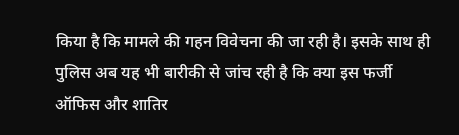किया है कि मामले की गहन विवेचना की जा रही है। इसके साथ ही पुलिस अब यह भी बारीकी से जांच रही है कि क्या इस फर्जी ऑफिस और शातिर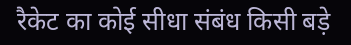रैकेट का कोई सीधा संबंध किसी बड़े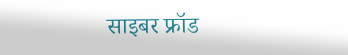साइबर फ्रॉड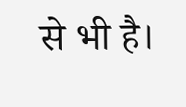से भी है।